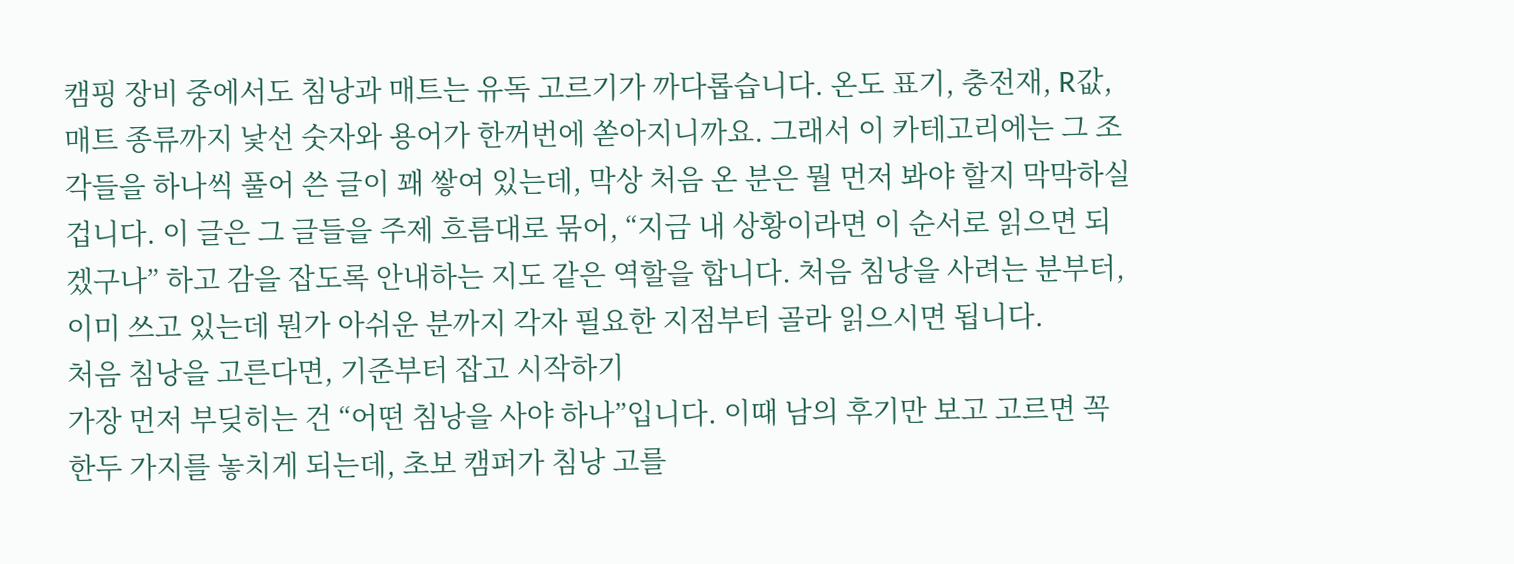캠핑 장비 중에서도 침낭과 매트는 유독 고르기가 까다롭습니다. 온도 표기, 충전재, R값, 매트 종류까지 낯선 숫자와 용어가 한꺼번에 쏟아지니까요. 그래서 이 카테고리에는 그 조각들을 하나씩 풀어 쓴 글이 꽤 쌓여 있는데, 막상 처음 온 분은 뭘 먼저 봐야 할지 막막하실 겁니다. 이 글은 그 글들을 주제 흐름대로 묶어, “지금 내 상황이라면 이 순서로 읽으면 되겠구나” 하고 감을 잡도록 안내하는 지도 같은 역할을 합니다. 처음 침낭을 사려는 분부터, 이미 쓰고 있는데 뭔가 아쉬운 분까지 각자 필요한 지점부터 골라 읽으시면 됩니다.
처음 침낭을 고른다면, 기준부터 잡고 시작하기
가장 먼저 부딪히는 건 “어떤 침낭을 사야 하나”입니다. 이때 남의 후기만 보고 고르면 꼭 한두 가지를 놓치게 되는데, 초보 캠퍼가 침낭 고를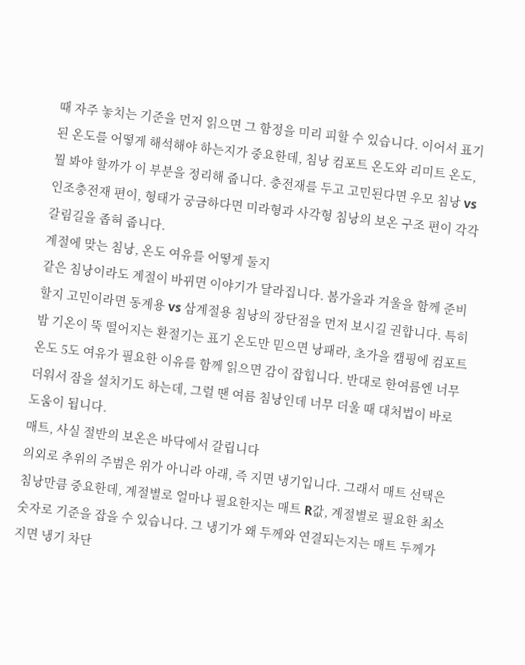때 자주 놓치는 기준을 먼저 읽으면 그 함정을 미리 피할 수 있습니다. 이어서 표기된 온도를 어떻게 해석해야 하는지가 중요한데, 침낭 컴포트 온도와 리미트 온도, 뭘 봐야 할까가 이 부분을 정리해 줍니다. 충전재를 두고 고민된다면 우모 침낭 vs 인조충전재 편이, 형태가 궁금하다면 미라형과 사각형 침낭의 보온 구조 편이 각각 갈림길을 좁혀 줍니다.
계절에 맞는 침낭, 온도 여유를 어떻게 둘지
같은 침낭이라도 계절이 바뀌면 이야기가 달라집니다. 봄가을과 겨울을 함께 준비할지 고민이라면 동계용 vs 삼계절용 침낭의 장단점을 먼저 보시길 권합니다. 특히 밤 기온이 뚝 떨어지는 환절기는 표기 온도만 믿으면 낭패라, 초가을 캠핑에 컴포트 온도 5도 여유가 필요한 이유를 함께 읽으면 감이 잡힙니다. 반대로 한여름엔 너무 더워서 잠을 설치기도 하는데, 그럴 땐 여름 침낭인데 너무 더울 때 대처법이 바로 도움이 됩니다.
매트, 사실 절반의 보온은 바닥에서 갈립니다
의외로 추위의 주범은 위가 아니라 아래, 즉 지면 냉기입니다. 그래서 매트 선택은 침낭만큼 중요한데, 계절별로 얼마나 필요한지는 매트 R값, 계절별로 필요한 최소 숫자로 기준을 잡을 수 있습니다. 그 냉기가 왜 두께와 연결되는지는 매트 두께가 지면 냉기 차단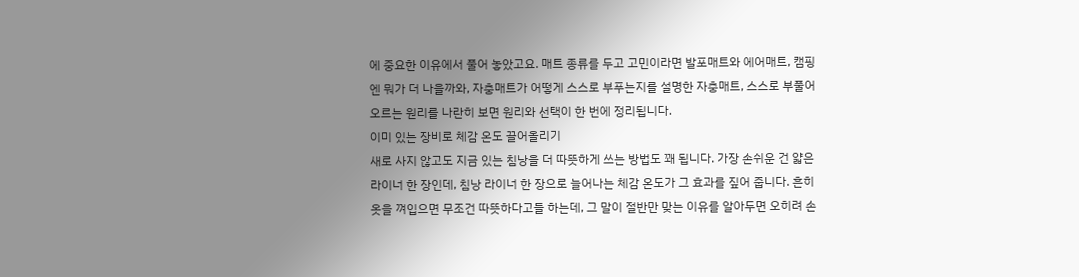에 중요한 이유에서 풀어 놓았고요. 매트 종류를 두고 고민이라면 발포매트와 에어매트, 캠핑엔 뭐가 더 나을까와, 자충매트가 어떻게 스스로 부푸는지를 설명한 자충매트, 스스로 부풀어 오르는 원리를 나란히 보면 원리와 선택이 한 번에 정리됩니다.
이미 있는 장비로 체감 온도 끌어올리기
새로 사지 않고도 지금 있는 침낭을 더 따뜻하게 쓰는 방법도 꽤 됩니다. 가장 손쉬운 건 얇은 라이너 한 장인데, 침낭 라이너 한 장으로 늘어나는 체감 온도가 그 효과를 짚어 줍니다. 흔히 옷을 껴입으면 무조건 따뜻하다고들 하는데, 그 말이 절반만 맞는 이유를 알아두면 오히려 손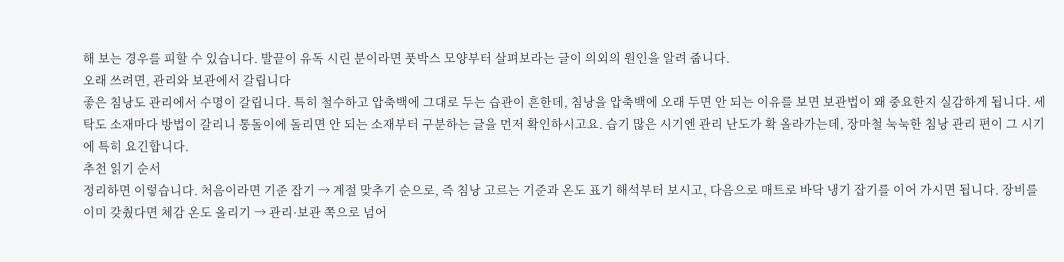해 보는 경우를 피할 수 있습니다. 발끝이 유독 시린 분이라면 풋박스 모양부터 살펴보라는 글이 의외의 원인을 알려 줍니다.
오래 쓰려면, 관리와 보관에서 갈립니다
좋은 침낭도 관리에서 수명이 갈립니다. 특히 철수하고 압축백에 그대로 두는 습관이 흔한데, 침낭을 압축백에 오래 두면 안 되는 이유를 보면 보관법이 왜 중요한지 실감하게 됩니다. 세탁도 소재마다 방법이 갈리니 통돌이에 돌리면 안 되는 소재부터 구분하는 글을 먼저 확인하시고요. 습기 많은 시기엔 관리 난도가 확 올라가는데, 장마철 눅눅한 침낭 관리 편이 그 시기에 특히 요긴합니다.
추천 읽기 순서
정리하면 이렇습니다. 처음이라면 기준 잡기 → 계절 맞추기 순으로, 즉 침낭 고르는 기준과 온도 표기 해석부터 보시고, 다음으로 매트로 바닥 냉기 잡기를 이어 가시면 됩니다. 장비를 이미 갖췄다면 체감 온도 올리기 → 관리·보관 쪽으로 넘어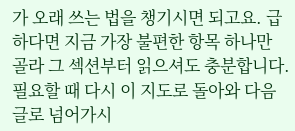가 오래 쓰는 법을 챙기시면 되고요. 급하다면 지금 가장 불편한 항목 하나만 골라 그 섹션부터 읽으셔도 충분합니다. 필요할 때 다시 이 지도로 돌아와 다음 글로 넘어가시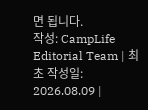면 됩니다.
작성: CampLife Editorial Team | 최초 작성일: 2026.08.09 |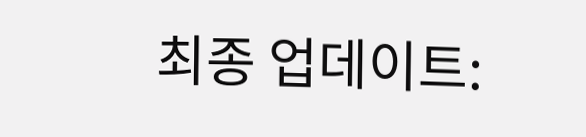최종 업데이트: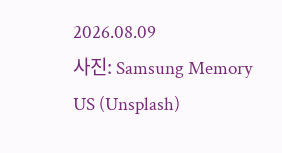2026.08.09
사진: Samsung Memory US (Unsplash)